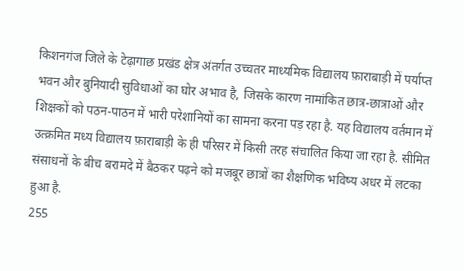किशनगंज जिले के टेढ़ागाछ प्रखंड क्षेत्र अंतर्गत उच्चतर माध्यमिक विद्यालय फ़ाराबाड़ी में पर्याप्त भवन और बुनियादी सुविधाओं का घोर अभाव है, जिसके कारण नामांकित छात्र-छात्राओं और शिक्षकों को पठन-पाठन में भारी परेशानियों का सामना करना पड़ रहा है. यह विद्यालय वर्तमान में उत्क्रमित मध्य विद्यालय फ़ाराबाड़ी के ही परिसर में किसी तरह संचालित किया जा रहा है. सीमित संसाधनों के बीच बरामदे में बैठकर पढ़ने को मजबूर छात्रों का शैक्षणिक भविष्य अधर में लटका हुआ है.
255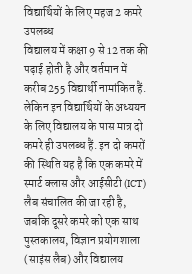विद्यार्थियों के लिए महज 2 कमरे उपलब्ध
विद्यालय में कक्षा 9 से 12 तक की पढ़ाई होती है और वर्तमान में करीब 255 विद्यार्थी नामांकित हैं. लेकिन इन विद्यार्थियों के अध्ययन के लिए विद्यालय के पास मात्र दो कमरे ही उपलब्ध हैं. इन दो कमरों की स्थिति यह है कि एक कमरे में स्मार्ट क्लास और आईसीटी (ICT) लैब संचालित की जा रही है, जबकि दूसरे कमरे को एक साथ पुस्तकालय, विज्ञान प्रयोगशाला (साइंस लैब) और विद्यालय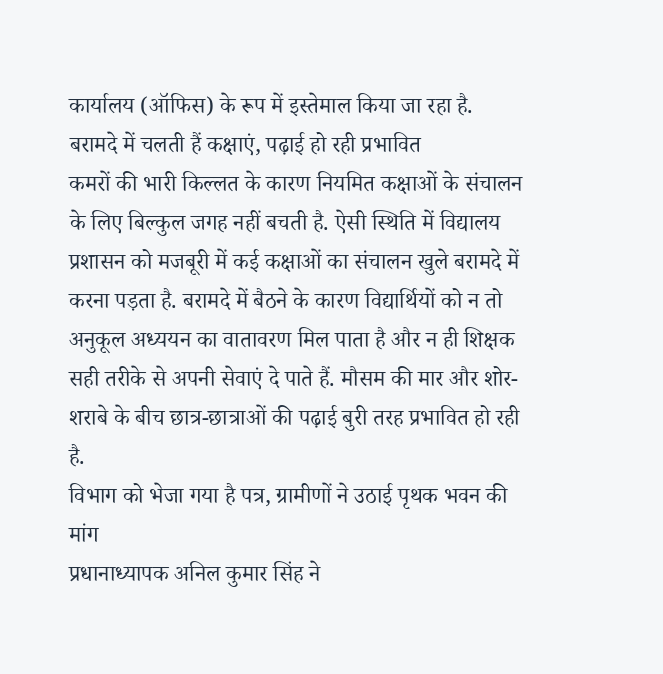कार्यालय (ऑफिस) के रूप में इस्तेमाल किया जा रहा है.
बरामदे में चलती हैं कक्षाएं, पढ़ाई हो रही प्रभावित
कमरों की भारी किल्लत के कारण नियमित कक्षाओं के संचालन के लिए बिल्कुल जगह नहीं बचती है. ऐसी स्थिति में विद्यालय प्रशासन को मजबूरी में कई कक्षाओं का संचालन खुले बरामदे में करना पड़ता है. बरामदे में बैठने के कारण विद्यार्थियों को न तो अनुकूल अध्ययन का वातावरण मिल पाता है और न ही शिक्षक सही तरीके से अपनी सेवाएं दे पाते हैं. मौसम की मार और शोर-शराबे के बीच छात्र-छात्राओं की पढ़ाई बुरी तरह प्रभावित हो रही है.
विभाग को भेजा गया है पत्र, ग्रामीणों ने उठाई पृथक भवन की मांग
प्रधानाध्यापक अनिल कुमार सिंह ने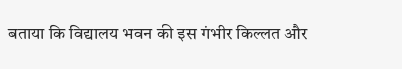बताया कि विद्यालय भवन की इस गंभीर किल्लत और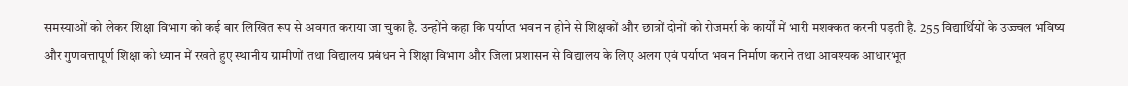समस्याओं को लेकर शिक्षा विभाग को कई बार लिखित रूप से अवगत कराया जा चुका है. उन्होंने कहा कि पर्याप्त भवन न होने से शिक्षकों और छात्रों दोनों को रोजमर्रा के कार्यों में भारी मशक्कत करनी पड़ती है. 255 विद्यार्थियों के उज्ज्वल भविष्य और गुणवत्तापूर्ण शिक्षा को ध्यान में रखते हुए स्थानीय ग्रामीणों तथा विद्यालय प्रबंधन ने शिक्षा विभाग और जिला प्रशासन से विद्यालय के लिए अलग एवं पर्याप्त भवन निर्माण कराने तथा आवश्यक आधारभूत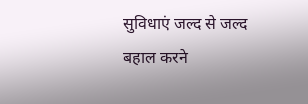सुविधाएं जल्द से जल्द बहाल करने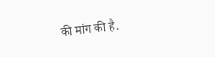की मांग की है.